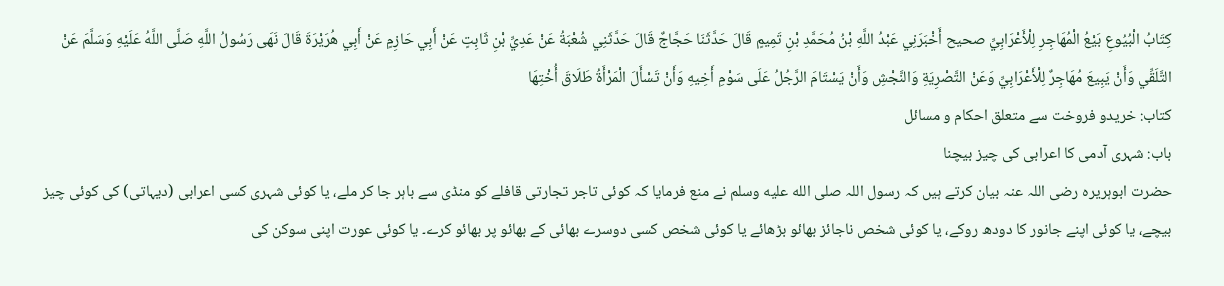كِتَابُ الْبُيُوعِ بَيْعُ الْمُهَاجِرِ لِلْأَعْرَابِيِّ صحيح أَخْبَرَنِي عَبْدُ اللَّهِ بْنُ مُحَمَّدِ بْنِ تَمِيمٍ قَالَ حَدَّثَنَا حَجَّاجٌ قَالَ حَدَّثَنِي شُعْبَةُ عَنْ عَدِيِّ بْنِ ثَابِتٍ عَنْ أَبِي حَازِمٍ عَنْ أَبِي هُرَيْرَةَ قَالَ نَهَى رَسُولُ اللَّهِ صَلَّى اللَّهُ عَلَيْهِ وَسَلَّمَ عَنْ التَّلَقِّي وَأَنْ يَبِيعَ مُهَاجِرٌ لِلْأَعْرَابِيِّ وَعَنْ التَّصْرِيَةِ وَالنَّجْشِ وَأَنْ يَسْتَامَ الرَّجُلُ عَلَى سَوْمِ أَخِيهِ وَأَنْ تَسْأَلَ الْمَرْأَةُ طَلَاقَ أُخْتِهَا
کتاب: خریدو فروخت سے متعلق احکام و مسائل
باب: شہری آدمی کا اعرابی کی چیز بیچنا
حضرت ابوہریرہ رضی اللہ عنہ بیان کرتے ہیں کہ رسول اللہ صلى الله عليه وسلم نے منع فرمایا کہ کوئی تاجر تجارتی قافلے کو منڈی سے باہر جا کر ملے، یا کوئی شہری کسی اعرابی (دیہاتی) کی کوئی چیز بیچے، یا کوئی اپنے جانور کا دودھ روکے، یا کوئی شخص ناجائز بھائو بڑھائے یا کوئی شخص کسی دوسرے بھائی کے بھائو پر بھائو کرے۔ یا کوئی عورت اپنی سوکن کی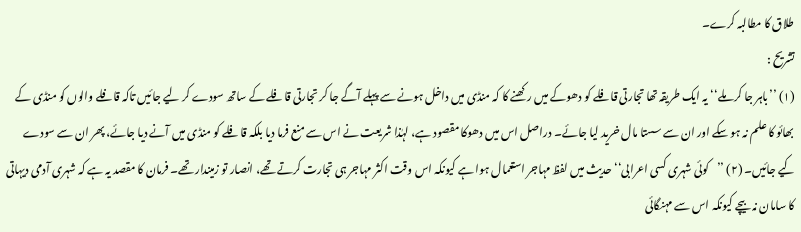طلاق کا مطالبہ کرے۔
تشریح :
(۱) ’’باہر جا کر ملے‘‘ یہ ایک طریقہ تھا تجارتی قافلے کو دھوکے میں رکھنے کا کہ منڈی میں داخل ہونے سے پہلے آگے جا کر تجارتی قافلے کے ساتھ سودے کر لیے جائیں تاکہ قافلے والوں کو منڈی کے بھائو کا علم نہ ہو سکے اور ان سے سستا مال خرید لیا جائے۔ دراصل اس میں دھوکا مقصود ہے، لہٰذا شریعت نے اس سے منع فرما دیا بلکہ قافلے کو منڈی میں آنے دیا جائے، پھر ان سے سودے کیے جائیں۔ (۲) ’’کوئی شہری کسی اعرابی‘‘ حدیث میں لفظ مہاجر استعمال ہوا ہے کیونکہ اس وقت اکثر مہاجر ہی تجارت کرتے تھے، انصار تو زمیندار تھے۔ فرمان کا مقصد یہ ہے کہ شہری آدمی دیہاتی کا سامان نہ بیچے کیونکہ اس سے مہنگائی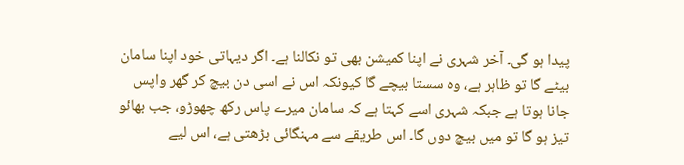پیدا ہو گی۔ آخر شہری نے اپنا کمیشن بھی تو نکالنا ہے۔ اگر دیہاتی خود اپنا سامان بیٹے گا تو ظاہر ہے، وہ سستا بیچے گا کیونکہ اس نے اسی دن بیچ کر گھر واپس جانا ہوتا ہے جبکہ شہری اسے کہتا ہے کہ سامان میرے پاس رکھ چھوڑو، جب بھائو تیز ہو گا تو میں بیچ دوں گا۔ اس طریقے سے مہنگائی بڑھتی ہے، اس لیے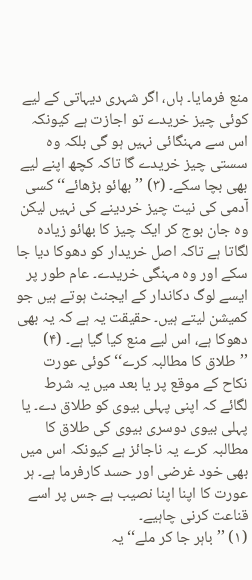منع فرمایا۔ ہاں، اگر شہری دیہاتی کے لیے کوئی چیز خریدے تو اجازت ہے کیونکہ اس سے مہنگائی نہیں ہو گی بلکہ وہ سستی چیز خریدے گا تاکہ کچھ اپنے لیے بھی بچا سکے۔ (۳) ’’بھائو بڑھائے‘‘ کسی آدمی کی نیت چیز خردینے کی نہیں لیکن وہ جان بوج کر ایک چیز کا بھائو زیادہ لگاتا ہے تاکہ اصل خریدار کو دھوکا دیا جا سکے اور وہ مہنگی خریدے۔ عام طور پر ایسے لوگ دکاندار کے ایجنٹ ہوتے ہیں جو کمیشن لیتے ہیں۔ حقیقت یہ ہے کہ یہ بھی دھوکا ہے، اس لیے منع کیا گیا ہے۔ (۴) ’’طلاق کا مطالبہ کرے‘‘ کوئی عورت نکاح کے موقع پر یا بعد میں یہ شرط لگائے کہ اپنی پہلی بیوی کو طلاق دے۔ یا پہلی بیوی دوسری بیوی کی طلاق کا مطالبہ کرے یہ ناجائز ہے کیونکہ اس میں بھی خود غرضی اور حسد کارفرما ہے۔ ہر عورت کا اپنا اپنا نصیب ہے جس پر اسے قناعت کرنی چاہیے۔
(۱) ’’باہر جا کر ملے‘‘ یہ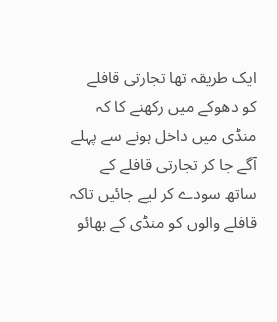ایک طریقہ تھا تجارتی قافلے کو دھوکے میں رکھنے کا کہ منڈی میں داخل ہونے سے پہلے آگے جا کر تجارتی قافلے کے ساتھ سودے کر لیے جائیں تاکہ قافلے والوں کو منڈی کے بھائو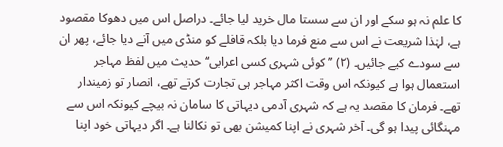کا علم نہ ہو سکے اور ان سے سستا مال خرید لیا جائے۔ دراصل اس میں دھوکا مقصود ہے، لہٰذا شریعت نے اس سے منع فرما دیا بلکہ قافلے کو منڈی میں آنے دیا جائے، پھر ان سے سودے کیے جائیں۔ (۲) ’’کوئی شہری کسی اعرابی‘‘ حدیث میں لفظ مہاجر استعمال ہوا ہے کیونکہ اس وقت اکثر مہاجر ہی تجارت کرتے تھے، انصار تو زمیندار تھے۔ فرمان کا مقصد یہ ہے کہ شہری آدمی دیہاتی کا سامان نہ بیچے کیونکہ اس سے مہنگائی پیدا ہو گی۔ آخر شہری نے اپنا کمیشن بھی تو نکالنا ہے۔ اگر دیہاتی خود اپنا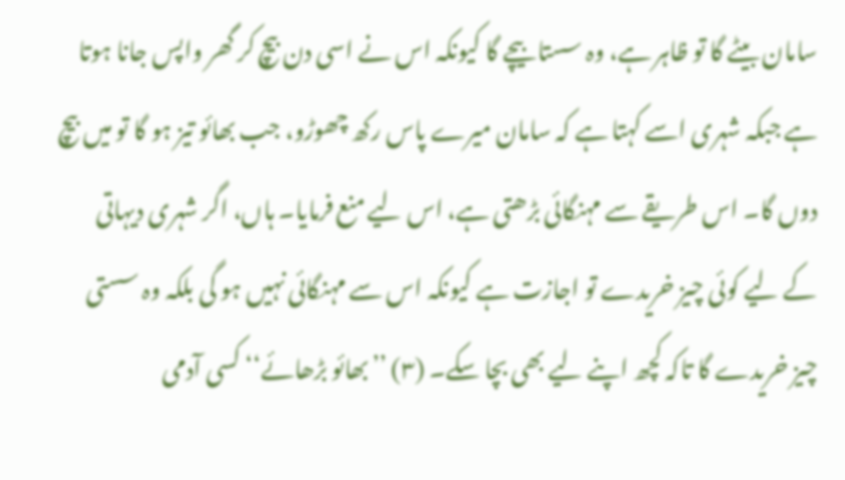سامان بیٹے گا تو ظاہر ہے، وہ سستا بیچے گا کیونکہ اس نے اسی دن بیچ کر گھر واپس جانا ہوتا ہے جبکہ شہری اسے کہتا ہے کہ سامان میرے پاس رکھ چھوڑو، جب بھائو تیز ہو گا تو میں بیچ دوں گا۔ اس طریقے سے مہنگائی بڑھتی ہے، اس لیے منع فرمایا۔ ہاں، اگر شہری دیہاتی کے لیے کوئی چیز خریدے تو اجازت ہے کیونکہ اس سے مہنگائی نہیں ہو گی بلکہ وہ سستی چیز خریدے گا تاکہ کچھ اپنے لیے بھی بچا سکے۔ (۳) ’’بھائو بڑھائے‘‘ کسی آدمی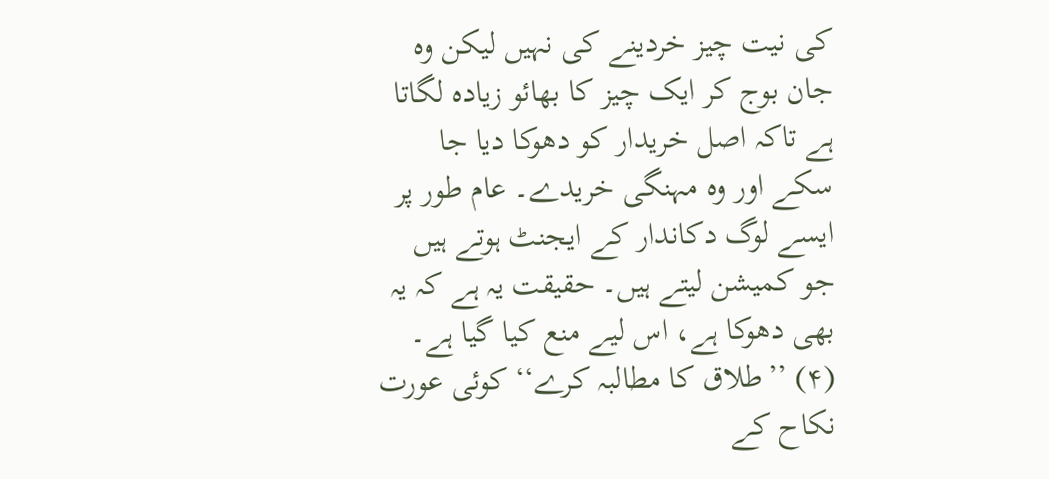کی نیت چیز خردینے کی نہیں لیکن وہ جان بوج کر ایک چیز کا بھائو زیادہ لگاتا ہے تاکہ اصل خریدار کو دھوکا دیا جا سکے اور وہ مہنگی خریدے۔ عام طور پر ایسے لوگ دکاندار کے ایجنٹ ہوتے ہیں جو کمیشن لیتے ہیں۔ حقیقت یہ ہے کہ یہ بھی دھوکا ہے، اس لیے منع کیا گیا ہے۔ (۴) ’’طلاق کا مطالبہ کرے‘‘ کوئی عورت نکاح کے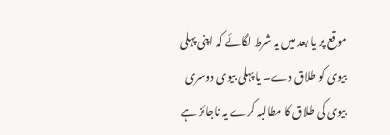موقع پر یا بعد میں یہ شرط لگائے کہ اپنی پہلی بیوی کو طلاق دے۔ یا پہلی بیوی دوسری بیوی کی طلاق کا مطالبہ کرے یہ ناجائز ہے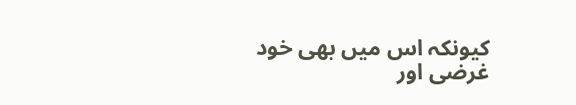کیونکہ اس میں بھی خود غرضی اور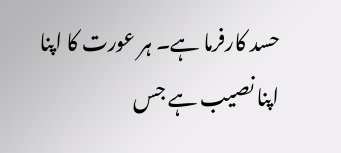حسد کارفرما ہے۔ ہر عورت کا اپنا اپنا نصیب ہے جس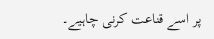پر اسے قناعت کرنی چاہیے۔